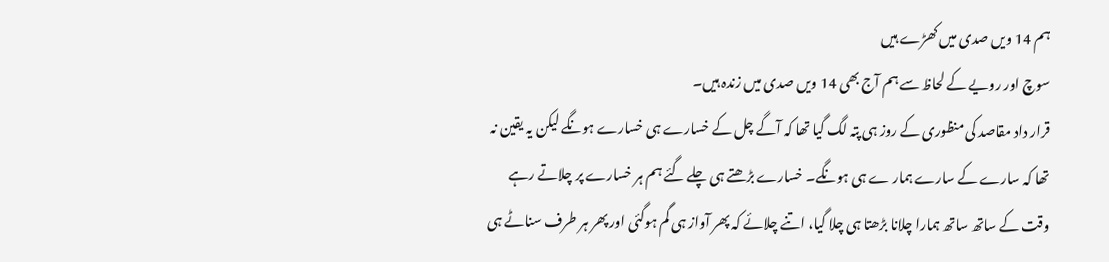ہم 14 ویں صدی میں کھڑے ہیں
سوچ اور رویے کے لحاظ سے ہم آج بھی 14 ویں صدی میں زندہ ہیں۔
قرار داد مقاصد کی منظوری کے روز ہی پتہ لگ گیا تھا کہ آگے چل کے خسارے ہی خسارے ہونگے لیکن یہ یقین نہ تھا کہ سارے کے سارے ہمار ے ہی ہونگے۔ خسارے بڑھتے ہی چلے گئے ہم ہر خسارے پر چلاتے رہے وقت کے ساتھ ساتھ ہمارا چلانا بڑھتا ہی چلا گیا، اتنے چلائے کہ پھر آواز ہی گم ہوگئی اور پھر ہر طرف سناٹے ہی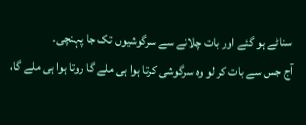سناٹے ہو گئے اور بات چلانے سے سرگوشیوں تک جا پہنچی۔
آج جس سے بات کر لو وہ سرگوشی کرتا ہوا ہی ملے گا روتا ہوا ہی ملے گا،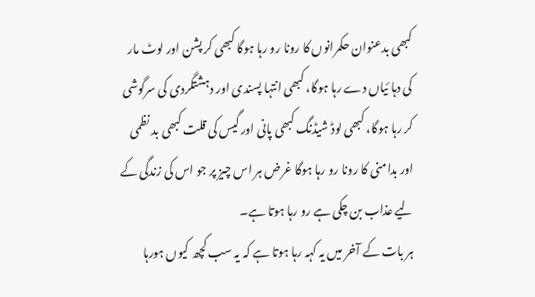کبھی بدعنوان حکمرانوں کا رونا رو رہا ہوگا کبھی کر پشن اور لوٹ مار کی دہا ئیاں دے رہا ہوگا، کبھی انتہا پسندی اور دہشتگردی کی سرگوشی کر رہا ہوگا، کبھی لوڈ شیڈنگ کبھی پانی اور گیس کی قلت کبھی بد نظمی اور بدامنی کا رونا رو رہا ہوگا غرض ہر اس چیز پر جو اس کی زندگی کے لیے عذاب بن چکی ہے رو رہا ہوتا ہے۔
ہر بات کے آخر میں یہ کہہ رہا ہوتا ہے کہ یہ سب کچھ کیوں ہورہا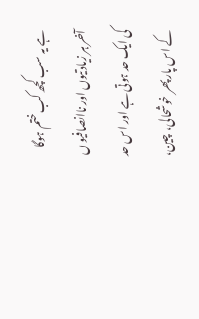ہے یہ سب کچھ کب ختم ہوگا آخر ہر زیادتیوں اور ناانصافیو ں کی ایک حد ہوتی ہے اور اس حد کے اس پار پھر خوشحالی، چین،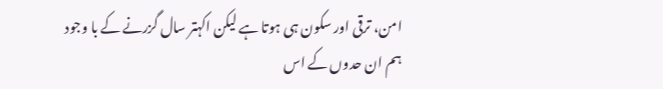امن، ترقی اور سکون ہی ہوتا ہے لیکن اکہتر سال گزرنے کے با وجود ہم ان حدوں کے اس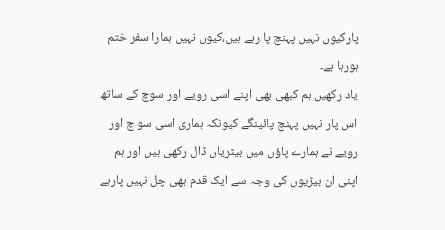پارکیوں نہیں پہنچ پا رہے ہیں،کیوں نہیں ہمارا سفر ختم ہورہا ہے۔
یاد رکھیں ہم کبھی بھی اپنے اسی رویے اور سوچ کے ساتھ اس پار نہیں پہنچ پائینگے کیونکہ ہماری اسی سو چ اور رویے نے ہمارے پاؤں میں بیٹریاں ڈال رکھی ہیں اور ہم اپنی ان بیڑیوں کی وجہ سے ایک قدم بھی چل نہیں پارہے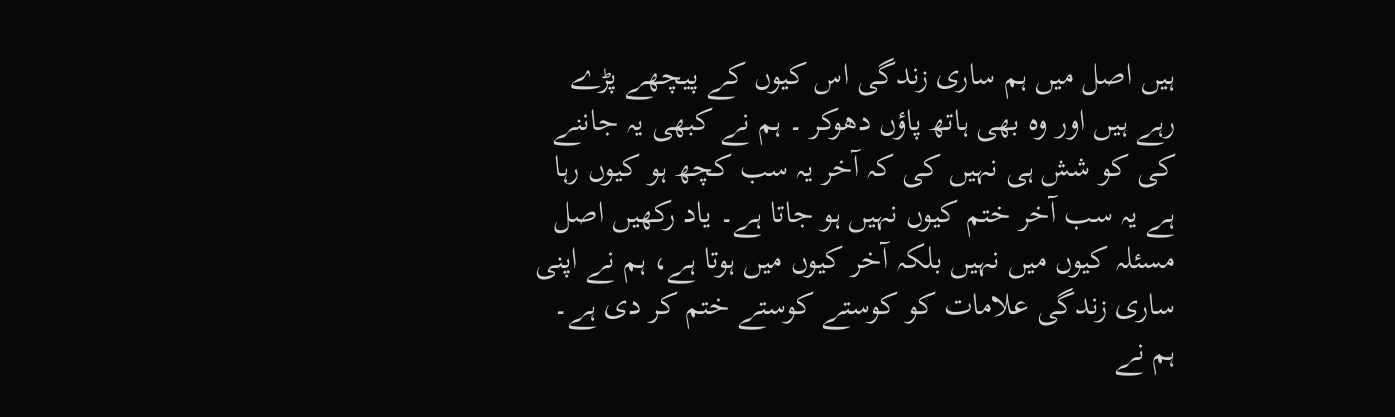ہیں اصل میں ہم ساری زندگی اس کیوں کے پیچھے پڑے رہے ہیں اور وہ بھی ہاتھ پاؤں دھوکر ۔ ہم نے کبھی یہ جاننے کی کو شش ہی نہیں کی کہ آخر یہ سب کچھ ہو کیوں رہا ہے یہ سب آخر ختم کیوں نہیں ہو جاتا ہے۔ یاد رکھیں اصل مسئلہ کیوں میں نہیں بلکہ آخر کیوں میں ہوتا ہے، ہم نے اپنی ساری زندگی علامات کو کوستے کوستے ختم کر دی ہے۔
ہم نے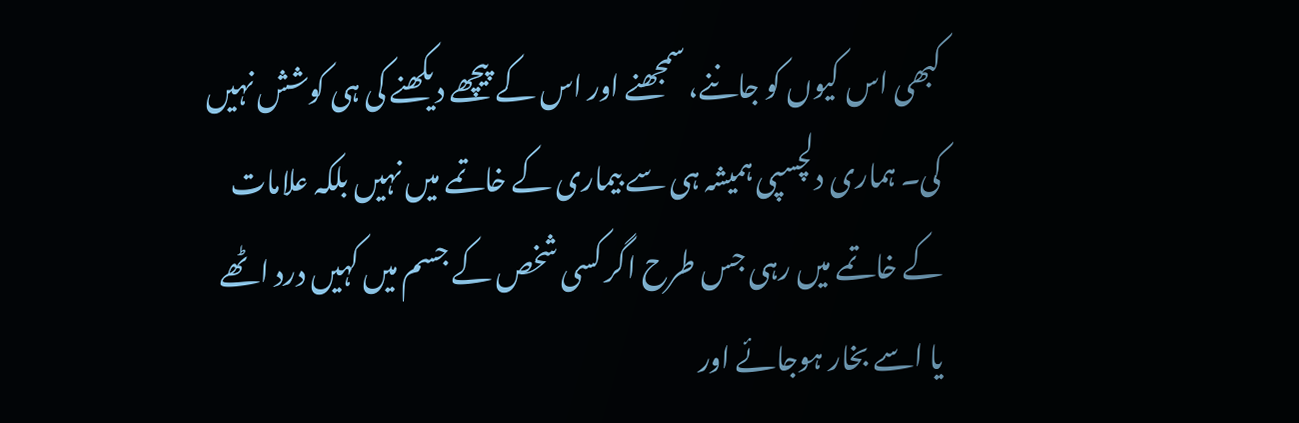کبھی اس کیوں کو جاننے، سمجھنے اور اس کے پیچھے دیکھنے کی ہی کوشش نہیں کی۔ ہماری دلچسپی ہمیشہ ہی سے بیماری کے خاتمے میں نہیں بلکہ علامات کے خاتمے میں رہی جس طرح اگر کسی شخص کے جسم میں کہیں درد اٹھے یا اسے بخار ہوجائے اور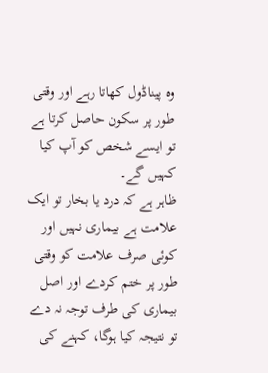وہ پیناڈول کھاتا رہے اور وقتی طور پر سکون حاصل کرتا ہے تو ایسے شخص کو آپ کیا کہیں گے۔
ظاہر ہے کہ درد یا بخار تو ایک علامت ہے بیماری نہیں اور کوئی صرف علامت کو وقتی طور پر ختم کردے اور اصل بیماری کی طرف توجہ نہ دے تو نتیجہ کیا ہوگا، کہنے کی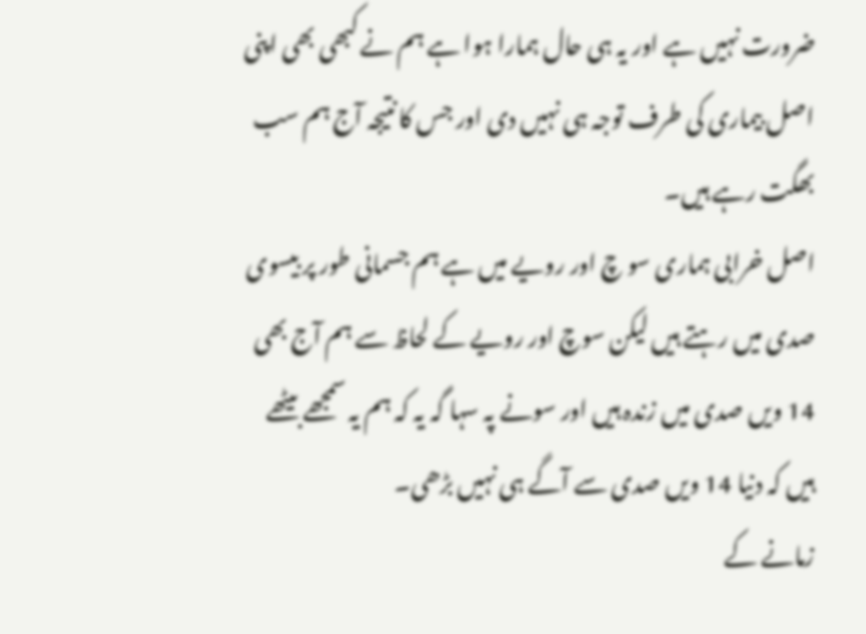ضرورت نہیں ہے اور یہ ہی حال ہمارا ہوا ہے ہم نے کبھی بھی اپنی اصل بیماری کی طرف توجہ ہی نہیں دی اور جس کا نتیجہ آج ہم سب بھگت رہے ہیں۔
اصل خرابی ہماری سو چ اور رویے میں ہے ہم جسمانی طور پر بیسوی صدی میں رہتے ہیں لیکن سوچ اور رویے کے لحاظ سے ہم آج بھی 14 ویں صدی میں زندہ ہیں اور سونے پہ سہا گہ یہ کہ ہم یہ سمجھے بیٹھے ہیں کہ دنیا 14 ویں صدی سے آگے ہی نہیں بڑھی۔
زمانے کے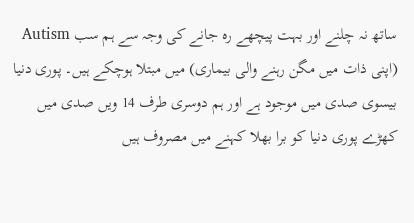ساتھ نہ چلنے اور بہت پیچھے رہ جانے کی وجہ سے ہم سب Autism (اپنی ذات میں مگن رہنے والی بیماری) میں مبتلا ہوچکے ہیں۔ پوری دنیا بیسوی صدی میں موجود ہے اور ہم دوسری طرف 14 ویں صدی میں کھڑے پوری دنیا کو برا بھلا کہنے میں مصروف ہیں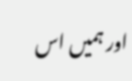اور ہمیں اس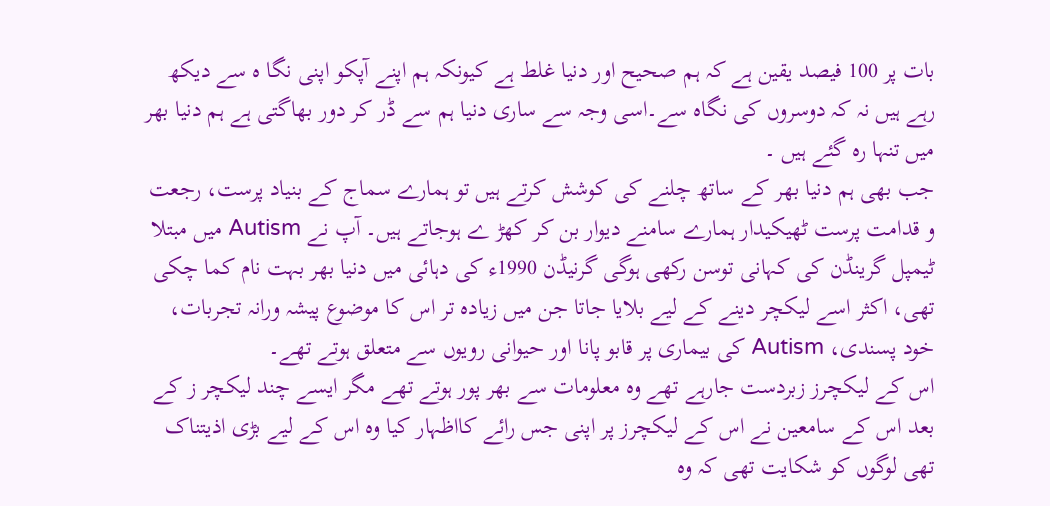بات پر 100 فیصد یقین ہے کہ ہم صحیح اور دنیا غلط ہے کیونکہ ہم اپنے آپکو اپنی نگا ہ سے دیکھ رہے ہیں نہ کہ دوسروں کی نگاہ سے۔اسی وجہ سے ساری دنیا ہم سے ڈر کر دور بھاگتی ہے ہم دنیا بھر میں تنہا رہ گئے ہیں ۔
جب بھی ہم دنیا بھر کے ساتھ چلنے کی کوشش کرتے ہیں تو ہمارے سماج کے بنیاد پرست، رجعت و قدامت پرست ٹھیکیدار ہمارے سامنے دیوار بن کر کھڑ ے ہوجاتے ہیں۔ آپ نے Autism میں مبتلا ٹیمپل گرینڈن کی کہانی توسن رکھی ہوگی گرنیڈن 1990ء کی دہائی میں دنیا بھر بہت نام کما چکی تھی، اکثر اسے لیکچر دینے کے لیے بلایا جاتا جن میں زیادہ تر اس کا موضوع پیشہ ورانہ تجربات، خود پسندی، Autism کی بیماری پر قابو پانا اور حیوانی رویوں سے متعلق ہوتے تھے۔
اس کے لیکچرز زبردست جارہے تھے وہ معلومات سے بھر پور ہوتے تھے مگر ایسے چند لیکچر ز کے بعد اس کے سامعین نے اس کے لیکچرز پر اپنی جس رائے کااظہار کیا وہ اس کے لیے بڑی اذیتناک تھی لوگوں کو شکایت تھی کہ وہ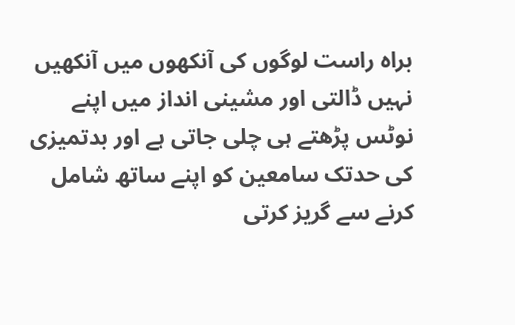براہ راست لوگوں کی آنکھوں میں آنکھیں نہیں ڈالتی اور مشینی انداز میں اپنے نوٹس پڑھتے ہی چلی جاتی ہے اور بدتمیزی کی حدتک سامعین کو اپنے ساتھ شامل کرنے سے گریز کرتی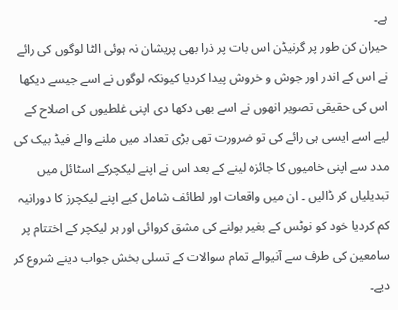ہے۔
حیران کن طور پر گرنیڈن اس بات پر ذرا بھی پریشان نہ ہوئی الٹا لوگوں کی رائے نے اس کے اندر اور جوش و خروش پیدا کردیا کیونکہ لوگوں نے اسے جیسے دیکھا اس کی حقیقی تصویر انھوں نے اسے بھی دکھا دی اپنی غلطیوں کی اصلاح کے لیے اسے ایسی ہی رائے کی تو ضرورت تھی بڑی تعداد میں ملنے والے فیڈ بیک کی مدد سے اپنی خامیوں کا جائزہ لینے کے بعد اس نے اپنے لیکچرکے اسٹائل میں تبدیلیاں کر ڈالیں ۔ ان میں واقعات اور لطائف شامل کیے اپنے لیکچرز کا دورانیہ کم کردیا خود کو نوٹس کے بغیر بولنے کی مشق کروائی اور ہر لیکچر کے اختتام پر سامعین کی طرف سے آنیوالے تمام سوالات کے تسلی بخش جواب دینے شروع کر دیے۔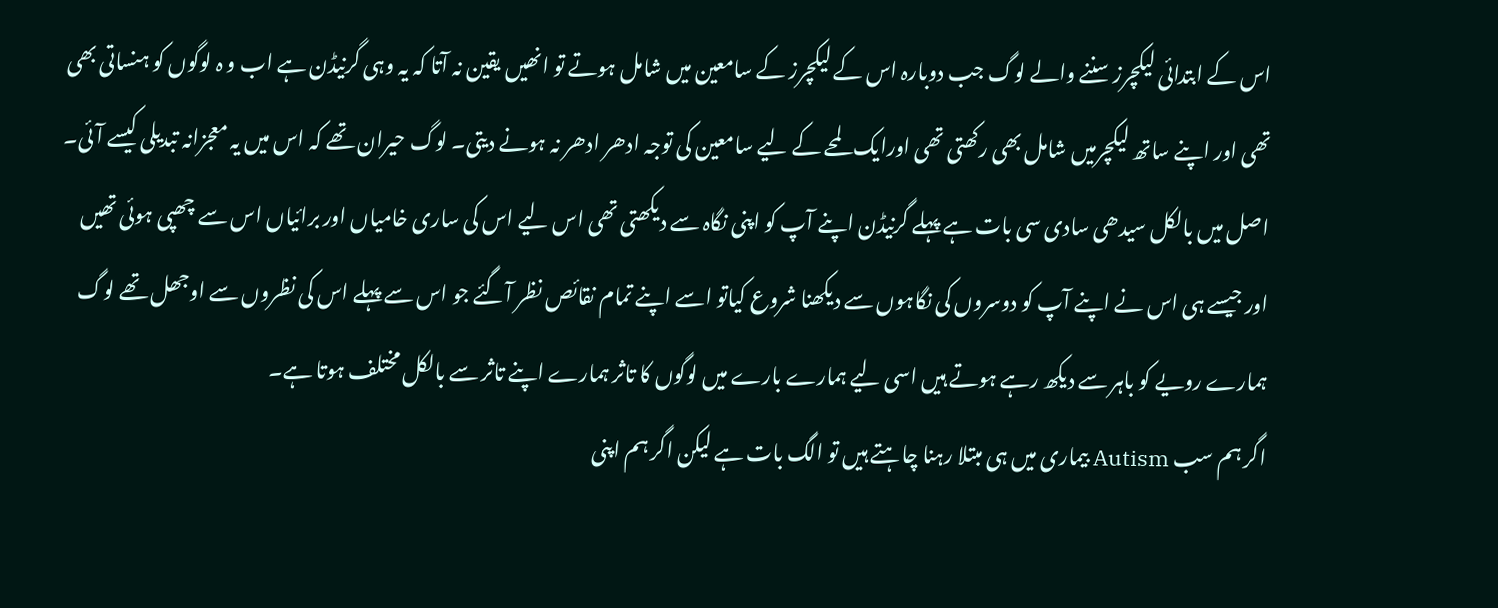اس کے ابتدائی لیکچرز سننے والے لوگ جب دوبارہ اس کے لیکچرز کے سامعین میں شامل ہوتے تو انھیں یقین نہ آتا کہ یہ وہی گرنیڈن ہے اب و ہ لوگوں کو ہنساتی بھی تھی اور اپنے ساتھ لیکچرمیں شامل بھی رکھتی تھی اورایک لمحے کے لیے سامعین کی توجہ ادھر ادھر نہ ہونے دیتی۔ لوگ حیران تھے کہ اس میں یہ معجزانہ تبدیلی کیسے آئی۔
اصل میں بالکل سیدھی سادی سی بات ہے پہلے گرنیڈن اپنے آپ کو اپنی نگاہ سے دیکھتی تھی اس لیے اس کی ساری خامیاں اور برائیاں اس سے چھپی ہوئی تھیں اور جیسے ہی اس نے اپنے آپ کو دوسروں کی نگاہوں سے دیکھنا شروع کیاتو اسے اپنے تمام نقائص نظر آگئے جو اس سے پہلے اس کی نظروں سے اوجھل تھے لوگ ہمارے رویے کو باہر سے دیکھ رہے ہوتے ہیں اسی لیے ہمارے بارے میں لوگوں کا تاثر ہمارے اپنے تاثر سے بالکل مختلف ہوتا ہے۔
اگر ہم سب Autism بیماری میں ہی مبتلا رہنا چاہتے ہیں تو الگ بات ہے لیکن اگر ہم اپنی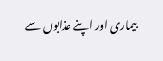بیماری اور اپنے عذابوں سے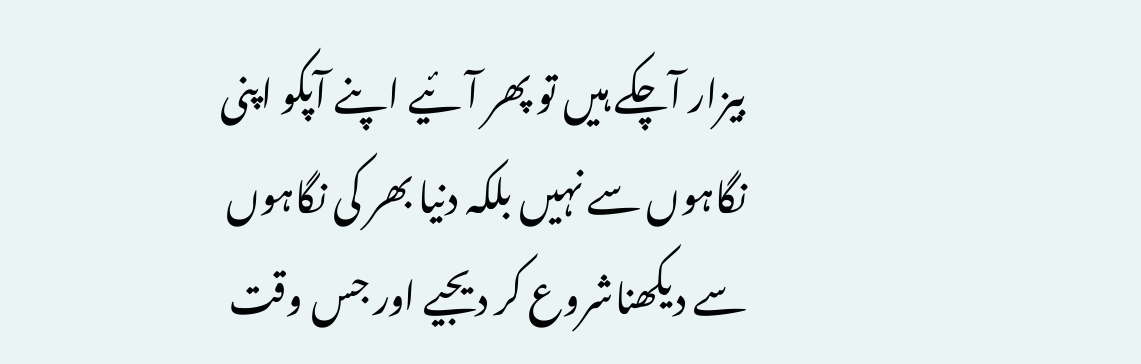بیزار آچکے ہیں تو پھر آئیے اپنے آپکو اپنی نگاہوں سے نہیں بلکہ دنیا بھر کی نگاہوں سے دیکھناشروع کر دیجیے اور جس وقت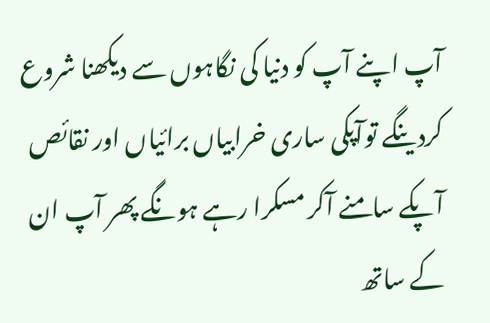آپ اپنے آپ کو دنیا کی نگاہوں سے دیکھنا شروع کردینگے توآپکی ساری خرابیاں برائیاں اور نقائص آپکے سامنے آکر مسکرا رہے ہونگے پھر آپ ان کے ساتھ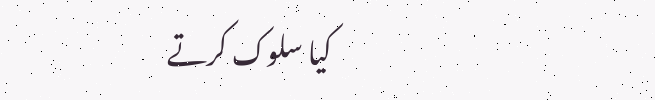کیا سلوک کرتے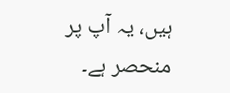ہیں، یہ آپ پر منحصر ہے۔